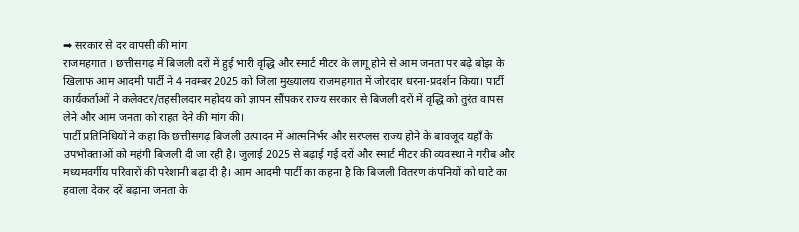➡ सरकार से दर वापसी की मांग
राजमहगात । छत्तीसगढ़ में बिजली दरों में हुई भारी वृद्धि और स्मार्ट मीटर के लागू होने से आम जनता पर बढ़े बोझ के खिलाफ आम आदमी पार्टी ने 4 नवम्बर 2025 को जिला मुख्यालय राजमहगात में जोरदार धरना-प्रदर्शन किया। पार्टी कार्यकर्ताओं ने कलेक्टर/तहसीलदार महोदय को ज्ञापन सौंपकर राज्य सरकार से बिजली दरों में वृद्धि को तुरंत वापस लेने और आम जनता को राहत देने की मांग की।
पार्टी प्रतिनिधियों ने कहा कि छत्तीसगढ़ बिजली उत्पादन में आत्मनिर्भर और सरप्लस राज्य होने के बावजूद यहाँ के उपभोक्ताओं को महंगी बिजली दी जा रही है। जुलाई 2025 से बढ़ाई गई दरों और स्मार्ट मीटर की व्यवस्था ने गरीब और मध्यमवर्गीय परिवारों की परेशानी बढ़ा दी है। आम आदमी पार्टी का कहना है कि बिजली वितरण कंपनियों को घाटे का हवाला देकर दरें बढ़ाना जनता के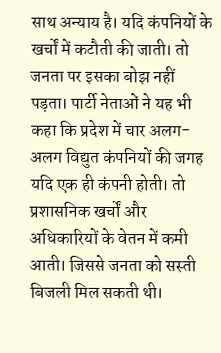साथ अन्याय है। यदि कंपनियों के खर्चों में कटौती की जाती। तो जनता पर इसका बोझ नहीं पड़ता। पार्टी नेताओं ने यह भी कहा कि प्रदेश में चार अलग-अलग विद्युत कंपनियों की जगह यदि एक ही कंपनी होती। तो प्रशासनिक खर्चों और अधिकारियों के वेतन में कमी आती। जिससे जनता को सस्ती बिजली मिल सकती थी।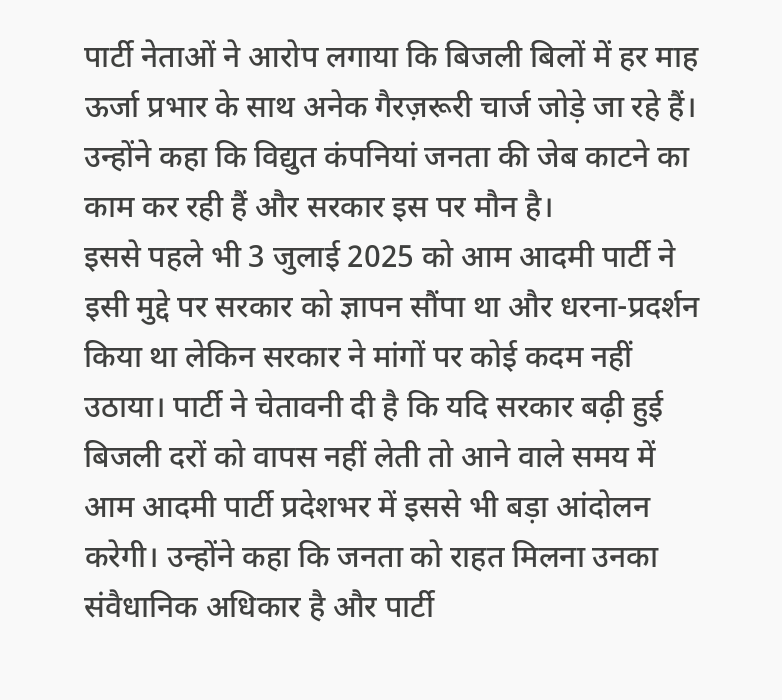पार्टी नेताओं ने आरोप लगाया कि बिजली बिलों में हर माह ऊर्जा प्रभार के साथ अनेक गैरज़रूरी चार्ज जोड़े जा रहे हैं। उन्होंने कहा कि विद्युत कंपनियां जनता की जेब काटने का काम कर रही हैं और सरकार इस पर मौन है।
इससे पहले भी 3 जुलाई 2025 को आम आदमी पार्टी ने इसी मुद्दे पर सरकार को ज्ञापन सौंपा था और धरना-प्रदर्शन किया था लेकिन सरकार ने मांगों पर कोई कदम नहीं उठाया। पार्टी ने चेतावनी दी है कि यदि सरकार बढ़ी हुई बिजली दरों को वापस नहीं लेती तो आने वाले समय में आम आदमी पार्टी प्रदेशभर में इससे भी बड़ा आंदोलन करेगी। उन्होंने कहा कि जनता को राहत मिलना उनका संवैधानिक अधिकार है और पार्टी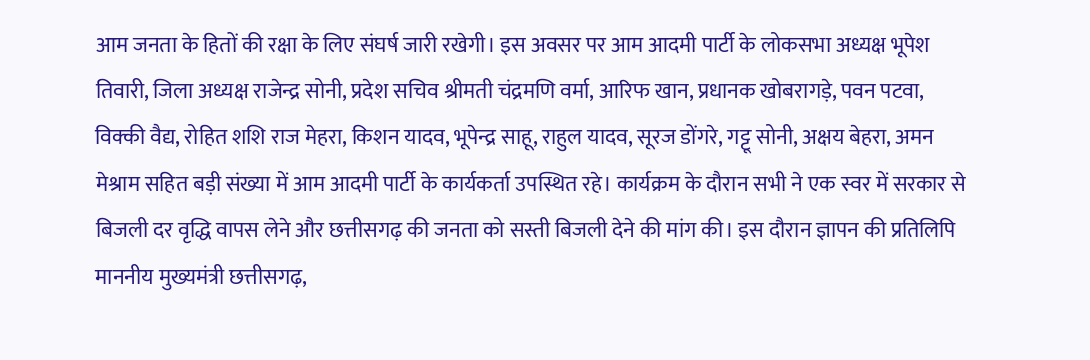आम जनता के हितों की रक्षा के लिए संघर्ष जारी रखेगी। इस अवसर पर आम आदमी पार्टी के लोकसभा अध्यक्ष भूपेश तिवारी, जिला अध्यक्ष राजेन्द्र सोनी, प्रदेश सचिव श्रीमती चंद्रमणि वर्मा, आरिफ खान, प्रधानक खोबरागड़े, पवन पटवा, विक्की वैद्य, रोहित शशि राज मेहरा, किशन यादव, भूपेन्द्र साहू, राहुल यादव, सूरज डोंगरे, गट्टू सोनी, अक्षय बेहरा, अमन मेश्राम सहित बड़ी संख्या में आम आदमी पार्टी के कार्यकर्ता उपस्थित रहे। कार्यक्रम के दौरान सभी ने एक स्वर में सरकार से बिजली दर वृद्धि वापस लेने और छत्तीसगढ़ की जनता को सस्ती बिजली देने की मांग की। इस दौरान ज्ञापन की प्रतिलिपि माननीय मुख्यमंत्री छत्तीसगढ़,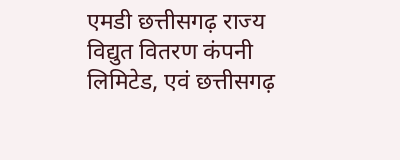एमडी छत्तीसगढ़ राज्य विद्युत वितरण कंपनी लिमिटेड, एवं छत्तीसगढ़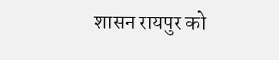शासन रायपुर को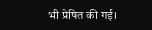भी प्रेषित की गई।